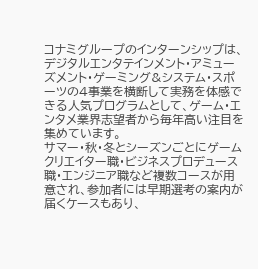コナミグループのインターンシップは、デジタルエンタテインメント・アミューズメント・ゲーミング&システム・スポーツの4事業を横断して実務を体感できる人気プログラムとして、ゲーム・エンタメ業界志望者から毎年高い注目を集めています。
サマー・秋・冬とシーズンごとにゲームクリエイター職・ビジネスプロデュース職・エンジニア職など複数コースが用意され、参加者には早期選考の案内が届くケースもあり、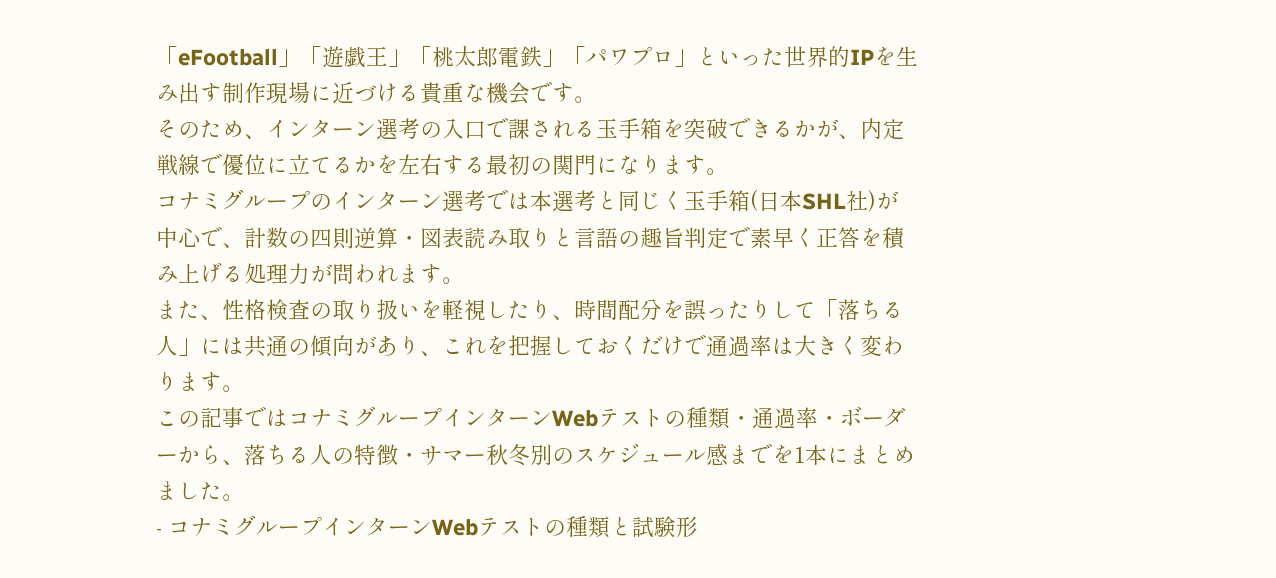「eFootball」「遊戯王」「桃太郎電鉄」「パワプロ」といった世界的IPを生み出す制作現場に近づける貴重な機会です。
そのため、インターン選考の入口で課される玉手箱を突破できるかが、内定戦線で優位に立てるかを左右する最初の関門になります。
コナミグループのインターン選考では本選考と同じく玉手箱(日本SHL社)が中心で、計数の四則逆算・図表読み取りと言語の趣旨判定で素早く正答を積み上げる処理力が問われます。
また、性格検査の取り扱いを軽視したり、時間配分を誤ったりして「落ちる人」には共通の傾向があり、これを把握しておくだけで通過率は大きく変わります。
この記事ではコナミグループインターンWebテストの種類・通過率・ボーダーから、落ちる人の特徴・サマー秋冬別のスケジュール感までを1本にまとめました。
- コナミグループインターンWebテストの種類と試験形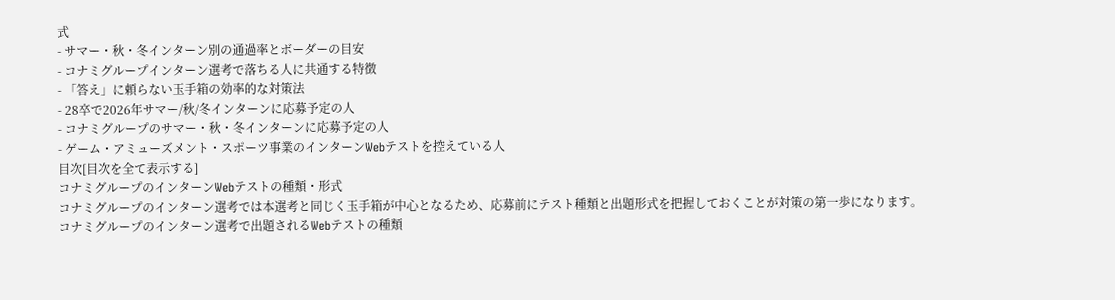式
- サマー・秋・冬インターン別の通過率とボーダーの目安
- コナミグループインターン選考で落ちる人に共通する特徴
- 「答え」に頼らない玉手箱の効率的な対策法
- 28卒で2026年サマー/秋/冬インターンに応募予定の人
- コナミグループのサマー・秋・冬インターンに応募予定の人
- ゲーム・アミューズメント・スポーツ事業のインターンWebテストを控えている人
目次[目次を全て表示する]
コナミグループのインターンWebテストの種類・形式
コナミグループのインターン選考では本選考と同じく玉手箱が中心となるため、応募前にテスト種類と出題形式を把握しておくことが対策の第一歩になります。
コナミグループのインターン選考で出題されるWebテストの種類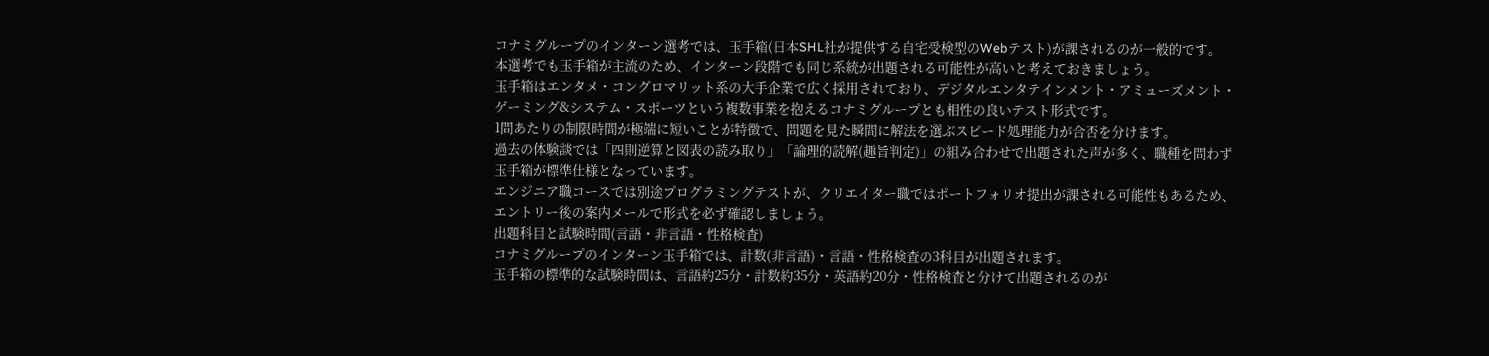コナミグループのインターン選考では、玉手箱(日本SHL社が提供する自宅受検型のWebテスト)が課されるのが一般的です。
本選考でも玉手箱が主流のため、インターン段階でも同じ系統が出題される可能性が高いと考えておきましょう。
玉手箱はエンタメ・コングロマリット系の大手企業で広く採用されており、デジタルエンタテインメント・アミューズメント・ゲーミング&システム・スポーツという複数事業を抱えるコナミグループとも相性の良いテスト形式です。
1問あたりの制限時間が極端に短いことが特徴で、問題を見た瞬間に解法を選ぶスピード処理能力が合否を分けます。
過去の体験談では「四則逆算と図表の読み取り」「論理的読解(趣旨判定)」の組み合わせで出題された声が多く、職種を問わず玉手箱が標準仕様となっています。
エンジニア職コースでは別途プログラミングテストが、クリエイター職ではポートフォリオ提出が課される可能性もあるため、エントリー後の案内メールで形式を必ず確認しましょう。
出題科目と試験時間(言語・非言語・性格検査)
コナミグループのインターン玉手箱では、計数(非言語)・言語・性格検査の3科目が出題されます。
玉手箱の標準的な試験時間は、言語約25分・計数約35分・英語約20分・性格検査と分けて出題されるのが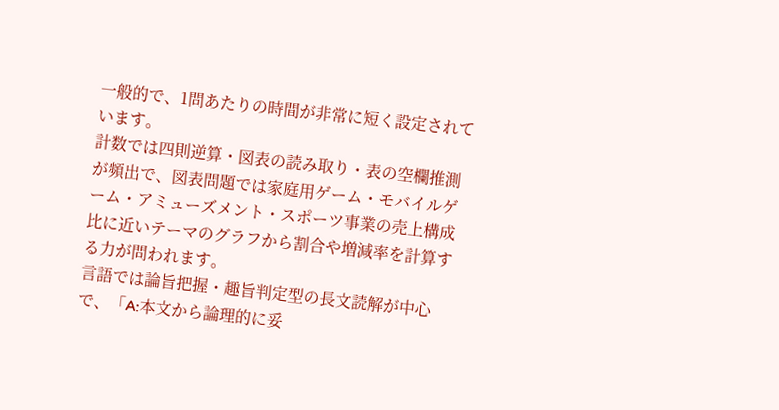一般的で、1問あたりの時間が非常に短く設定されています。
計数では四則逆算・図表の読み取り・表の空欄推測が頻出で、図表問題では家庭用ゲーム・モバイルゲーム・アミューズメント・スポーツ事業の売上構成比に近いテーマのグラフから割合や増減率を計算する力が問われます。
言語では論旨把握・趣旨判定型の長文読解が中心で、「A:本文から論理的に妥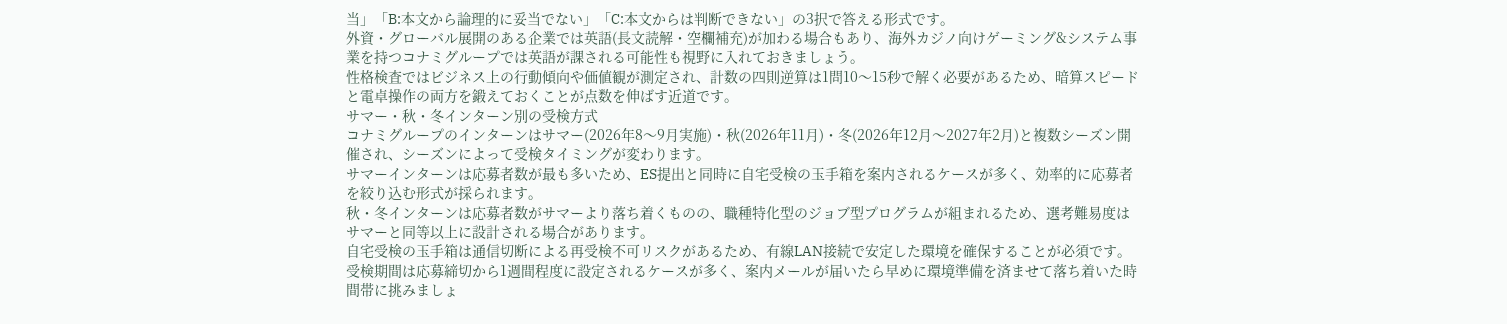当」「B:本文から論理的に妥当でない」「C:本文からは判断できない」の3択で答える形式です。
外資・グローバル展開のある企業では英語(長文読解・空欄補充)が加わる場合もあり、海外カジノ向けゲーミング&システム事業を持つコナミグループでは英語が課される可能性も視野に入れておきましょう。
性格検査ではビジネス上の行動傾向や価値観が測定され、計数の四則逆算は1問10〜15秒で解く必要があるため、暗算スピードと電卓操作の両方を鍛えておくことが点数を伸ばす近道です。
サマー・秋・冬インターン別の受検方式
コナミグループのインターンはサマー(2026年8〜9月実施)・秋(2026年11月)・冬(2026年12月〜2027年2月)と複数シーズン開催され、シーズンによって受検タイミングが変わります。
サマーインターンは応募者数が最も多いため、ES提出と同時に自宅受検の玉手箱を案内されるケースが多く、効率的に応募者を絞り込む形式が採られます。
秋・冬インターンは応募者数がサマーより落ち着くものの、職種特化型のジョブ型プログラムが組まれるため、選考難易度はサマーと同等以上に設計される場合があります。
自宅受検の玉手箱は通信切断による再受検不可リスクがあるため、有線LAN接続で安定した環境を確保することが必須です。
受検期間は応募締切から1週間程度に設定されるケースが多く、案内メールが届いたら早めに環境準備を済ませて落ち着いた時間帯に挑みましょ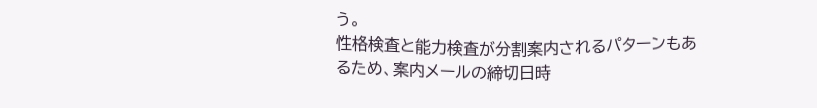う。
性格検査と能力検査が分割案内されるパターンもあるため、案内メールの締切日時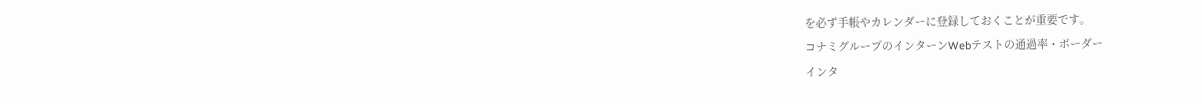を必ず手帳やカレンダーに登録しておくことが重要です。
コナミグループのインターンWebテストの通過率・ボーダー
インタ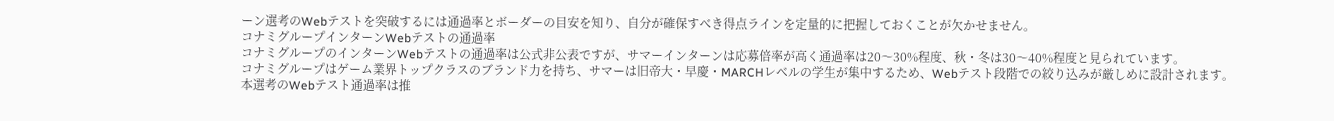ーン選考のWebテストを突破するには通過率とボーダーの目安を知り、自分が確保すべき得点ラインを定量的に把握しておくことが欠かせません。
コナミグループインターンWebテストの通過率
コナミグループのインターンWebテストの通過率は公式非公表ですが、サマーインターンは応募倍率が高く通過率は20〜30%程度、秋・冬は30〜40%程度と見られています。
コナミグループはゲーム業界トップクラスのブランド力を持ち、サマーは旧帝大・早慶・MARCHレベルの学生が集中するため、Webテスト段階での絞り込みが厳しめに設計されます。
本選考のWebテスト通過率は推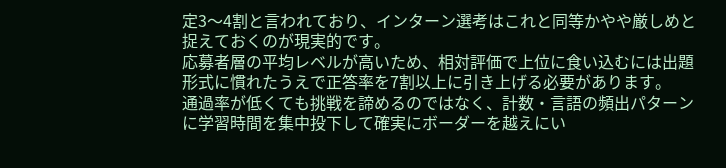定3〜4割と言われており、インターン選考はこれと同等かやや厳しめと捉えておくのが現実的です。
応募者層の平均レベルが高いため、相対評価で上位に食い込むには出題形式に慣れたうえで正答率を7割以上に引き上げる必要があります。
通過率が低くても挑戦を諦めるのではなく、計数・言語の頻出パターンに学習時間を集中投下して確実にボーダーを越えにい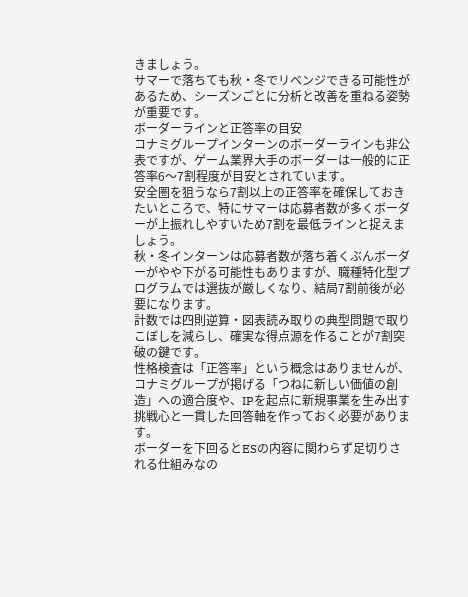きましょう。
サマーで落ちても秋・冬でリベンジできる可能性があるため、シーズンごとに分析と改善を重ねる姿勢が重要です。
ボーダーラインと正答率の目安
コナミグループインターンのボーダーラインも非公表ですが、ゲーム業界大手のボーダーは一般的に正答率6〜7割程度が目安とされています。
安全圏を狙うなら7割以上の正答率を確保しておきたいところで、特にサマーは応募者数が多くボーダーが上振れしやすいため7割を最低ラインと捉えましょう。
秋・冬インターンは応募者数が落ち着くぶんボーダーがやや下がる可能性もありますが、職種特化型プログラムでは選抜が厳しくなり、結局7割前後が必要になります。
計数では四則逆算・図表読み取りの典型問題で取りこぼしを減らし、確実な得点源を作ることが7割突破の鍵です。
性格検査は「正答率」という概念はありませんが、コナミグループが掲げる「つねに新しい価値の創造」への適合度や、IPを起点に新規事業を生み出す挑戦心と一貫した回答軸を作っておく必要があります。
ボーダーを下回るとESの内容に関わらず足切りされる仕組みなの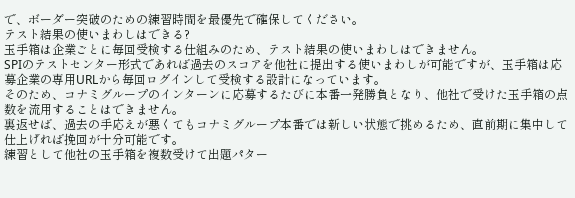で、ボーダー突破のための練習時間を最優先で確保してください。
テスト結果の使いまわしはできる?
玉手箱は企業ごとに毎回受検する仕組みのため、テスト結果の使いまわしはできません。
SPIのテストセンター形式であれば過去のスコアを他社に提出する使いまわしが可能ですが、玉手箱は応募企業の専用URLから毎回ログインして受検する設計になっています。
そのため、コナミグループのインターンに応募するたびに本番一発勝負となり、他社で受けた玉手箱の点数を流用することはできません。
裏返せば、過去の手応えが悪くてもコナミグループ本番では新しい状態で挑めるため、直前期に集中して仕上げれば挽回が十分可能です。
練習として他社の玉手箱を複数受けて出題パター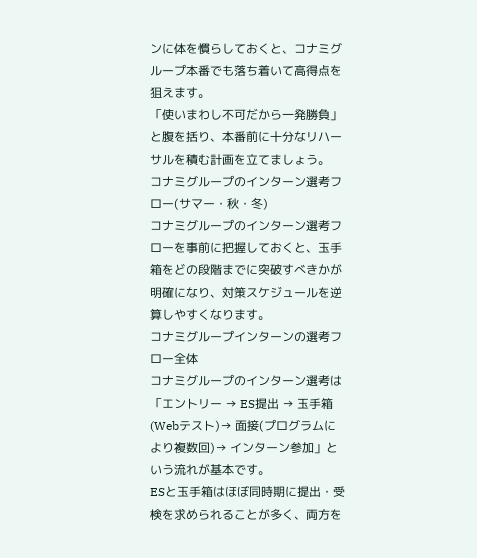ンに体を慣らしておくと、コナミグループ本番でも落ち着いて高得点を狙えます。
「使いまわし不可だから一発勝負」と腹を括り、本番前に十分なリハーサルを積む計画を立てましょう。
コナミグループのインターン選考フロー(サマー・秋・冬)
コナミグループのインターン選考フローを事前に把握しておくと、玉手箱をどの段階までに突破すべきかが明確になり、対策スケジュールを逆算しやすくなります。
コナミグループインターンの選考フロー全体
コナミグループのインターン選考は「エントリー → ES提出 → 玉手箱(Webテスト)→ 面接(プログラムにより複数回)→ インターン参加」という流れが基本です。
ESと玉手箱はほぼ同時期に提出・受検を求められることが多く、両方を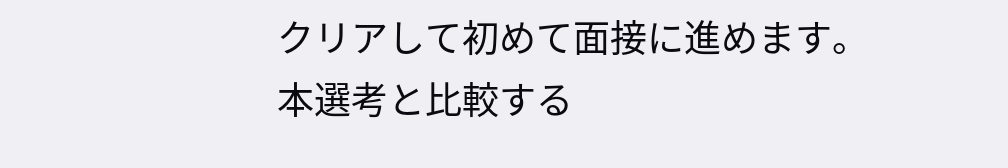クリアして初めて面接に進めます。
本選考と比較する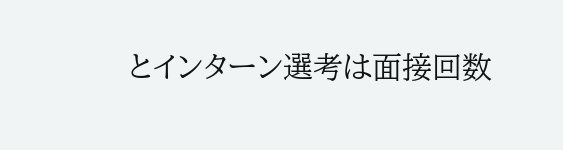とインターン選考は面接回数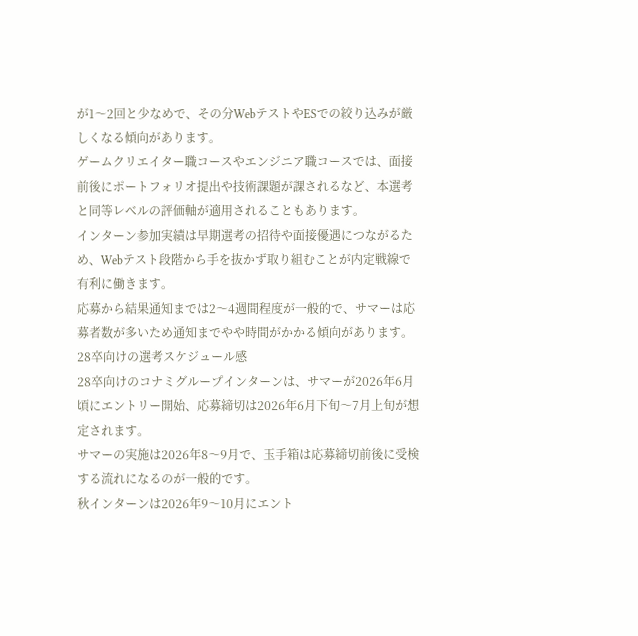が1〜2回と少なめで、その分WebテストやESでの絞り込みが厳しくなる傾向があります。
ゲームクリエイター職コースやエンジニア職コースでは、面接前後にポートフォリオ提出や技術課題が課されるなど、本選考と同等レベルの評価軸が適用されることもあります。
インターン参加実績は早期選考の招待や面接優遇につながるため、Webテスト段階から手を抜かず取り組むことが内定戦線で有利に働きます。
応募から結果通知までは2〜4週間程度が一般的で、サマーは応募者数が多いため通知までやや時間がかかる傾向があります。
28卒向けの選考スケジュール感
28卒向けのコナミグループインターンは、サマーが2026年6月頃にエントリー開始、応募締切は2026年6月下旬〜7月上旬が想定されます。
サマーの実施は2026年8〜9月で、玉手箱は応募締切前後に受検する流れになるのが一般的です。
秋インターンは2026年9〜10月にエント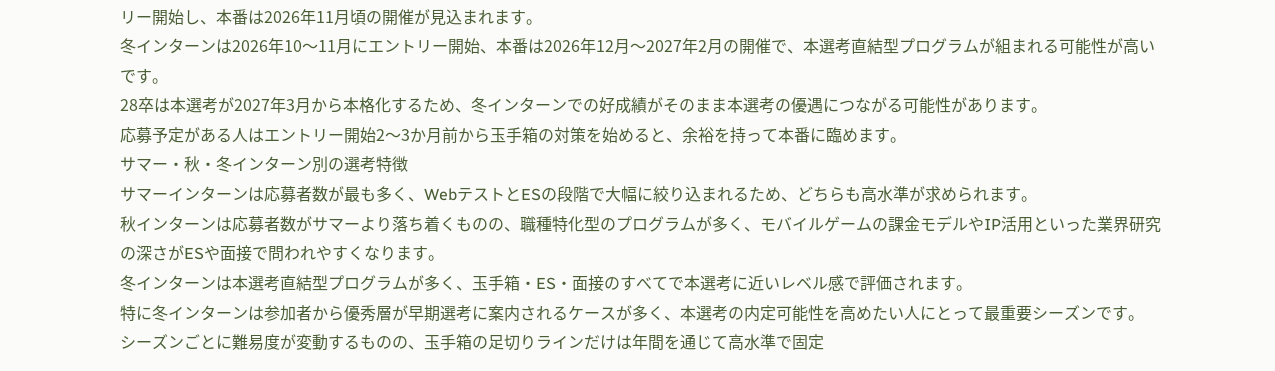リー開始し、本番は2026年11月頃の開催が見込まれます。
冬インターンは2026年10〜11月にエントリー開始、本番は2026年12月〜2027年2月の開催で、本選考直結型プログラムが組まれる可能性が高いです。
28卒は本選考が2027年3月から本格化するため、冬インターンでの好成績がそのまま本選考の優遇につながる可能性があります。
応募予定がある人はエントリー開始2〜3か月前から玉手箱の対策を始めると、余裕を持って本番に臨めます。
サマー・秋・冬インターン別の選考特徴
サマーインターンは応募者数が最も多く、WebテストとESの段階で大幅に絞り込まれるため、どちらも高水準が求められます。
秋インターンは応募者数がサマーより落ち着くものの、職種特化型のプログラムが多く、モバイルゲームの課金モデルやIP活用といった業界研究の深さがESや面接で問われやすくなります。
冬インターンは本選考直結型プログラムが多く、玉手箱・ES・面接のすべてで本選考に近いレベル感で評価されます。
特に冬インターンは参加者から優秀層が早期選考に案内されるケースが多く、本選考の内定可能性を高めたい人にとって最重要シーズンです。
シーズンごとに難易度が変動するものの、玉手箱の足切りラインだけは年間を通じて高水準で固定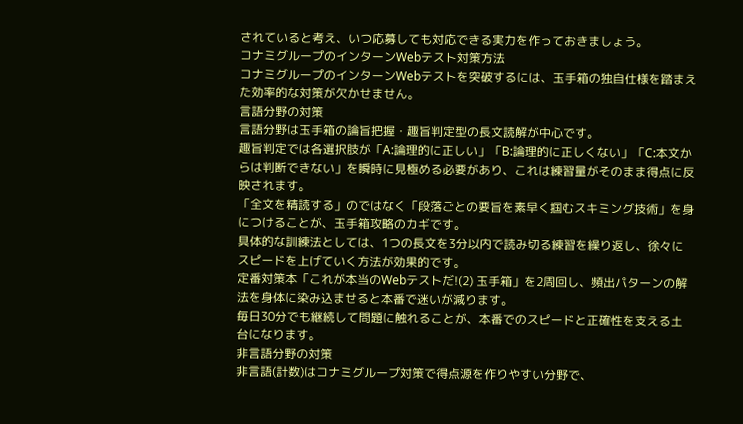されていると考え、いつ応募しても対応できる実力を作っておきましょう。
コナミグループのインターンWebテスト対策方法
コナミグループのインターンWebテストを突破するには、玉手箱の独自仕様を踏まえた効率的な対策が欠かせません。
言語分野の対策
言語分野は玉手箱の論旨把握・趣旨判定型の長文読解が中心です。
趣旨判定では各選択肢が「A:論理的に正しい」「B:論理的に正しくない」「C:本文からは判断できない」を瞬時に見極める必要があり、これは練習量がそのまま得点に反映されます。
「全文を精読する」のではなく「段落ごとの要旨を素早く掴むスキミング技術」を身につけることが、玉手箱攻略のカギです。
具体的な訓練法としては、1つの長文を3分以内で読み切る練習を繰り返し、徐々にスピードを上げていく方法が効果的です。
定番対策本「これが本当のWebテストだ!(2) 玉手箱」を2周回し、頻出パターンの解法を身体に染み込ませると本番で迷いが減ります。
毎日30分でも継続して問題に触れることが、本番でのスピードと正確性を支える土台になります。
非言語分野の対策
非言語(計数)はコナミグループ対策で得点源を作りやすい分野で、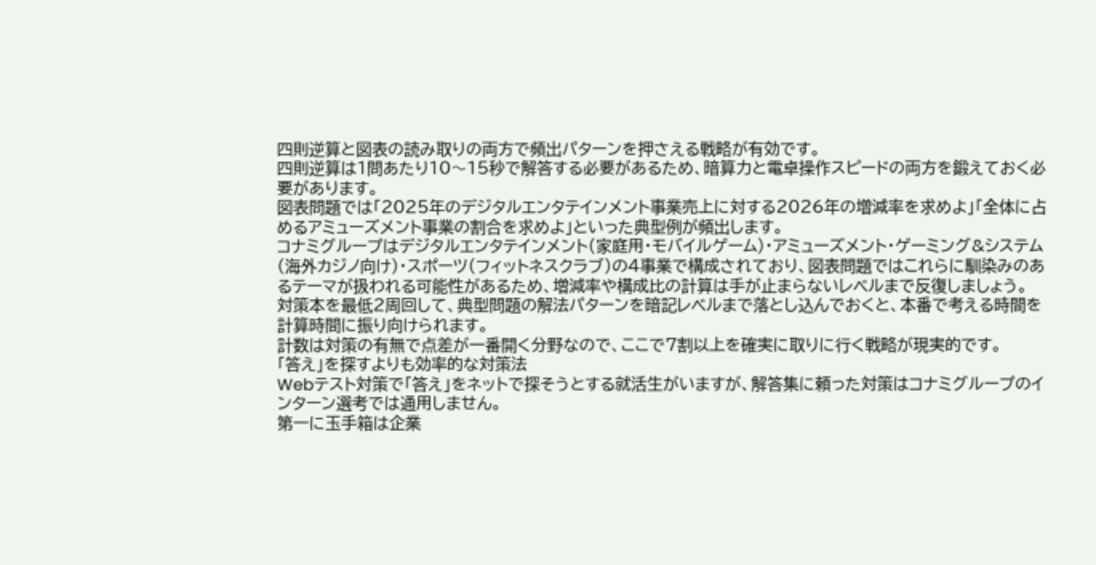四則逆算と図表の読み取りの両方で頻出パターンを押さえる戦略が有効です。
四則逆算は1問あたり10〜15秒で解答する必要があるため、暗算力と電卓操作スピードの両方を鍛えておく必要があります。
図表問題では「2025年のデジタルエンタテインメント事業売上に対する2026年の増減率を求めよ」「全体に占めるアミューズメント事業の割合を求めよ」といった典型例が頻出します。
コナミグループはデジタルエンタテインメント(家庭用・モバイルゲーム)・アミューズメント・ゲーミング&システム(海外カジノ向け)・スポーツ(フィットネスクラブ)の4事業で構成されており、図表問題ではこれらに馴染みのあるテーマが扱われる可能性があるため、増減率や構成比の計算は手が止まらないレベルまで反復しましょう。
対策本を最低2周回して、典型問題の解法パターンを暗記レベルまで落とし込んでおくと、本番で考える時間を計算時間に振り向けられます。
計数は対策の有無で点差が一番開く分野なので、ここで7割以上を確実に取りに行く戦略が現実的です。
「答え」を探すよりも効率的な対策法
Webテスト対策で「答え」をネットで探そうとする就活生がいますが、解答集に頼った対策はコナミグループのインターン選考では通用しません。
第一に玉手箱は企業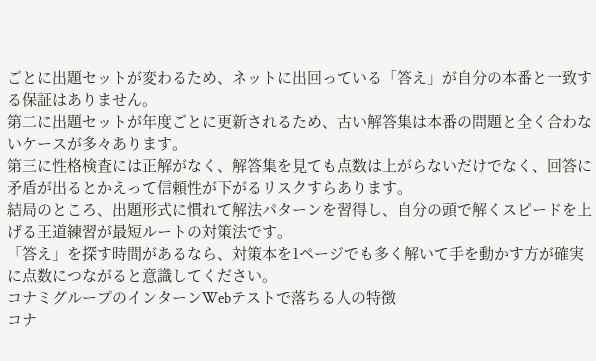ごとに出題セットが変わるため、ネットに出回っている「答え」が自分の本番と一致する保証はありません。
第二に出題セットが年度ごとに更新されるため、古い解答集は本番の問題と全く合わないケースが多々あります。
第三に性格検査には正解がなく、解答集を見ても点数は上がらないだけでなく、回答に矛盾が出るとかえって信頼性が下がるリスクすらあります。
結局のところ、出題形式に慣れて解法パターンを習得し、自分の頭で解くスピードを上げる王道練習が最短ルートの対策法です。
「答え」を探す時間があるなら、対策本を1ページでも多く解いて手を動かす方が確実に点数につながると意識してください。
コナミグループのインターンWebテストで落ちる人の特徴
コナ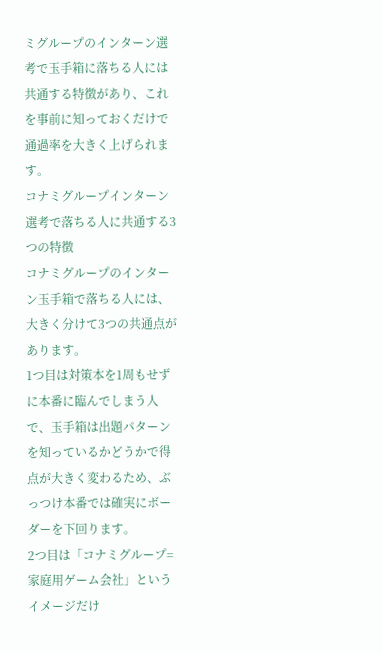ミグループのインターン選考で玉手箱に落ちる人には共通する特徴があり、これを事前に知っておくだけで通過率を大きく上げられます。
コナミグループインターン選考で落ちる人に共通する3つの特徴
コナミグループのインターン玉手箱で落ちる人には、大きく分けて3つの共通点があります。
1つ目は対策本を1周もせずに本番に臨んでしまう人で、玉手箱は出題パターンを知っているかどうかで得点が大きく変わるため、ぶっつけ本番では確実にボーダーを下回ります。
2つ目は「コナミグループ=家庭用ゲーム会社」というイメージだけ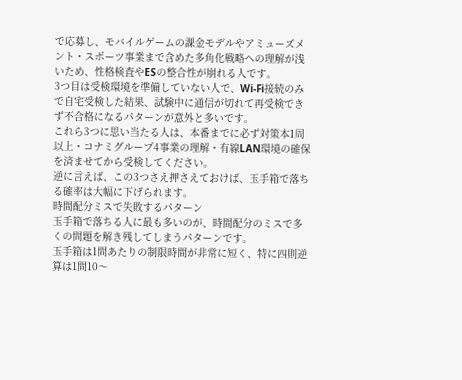で応募し、モバイルゲームの課金モデルやアミューズメント・スポーツ事業まで含めた多角化戦略への理解が浅いため、性格検査やESの整合性が崩れる人です。
3つ目は受検環境を準備していない人で、Wi-Fi接続のみで自宅受検した結果、試験中に通信が切れて再受検できず不合格になるパターンが意外と多いです。
これら3つに思い当たる人は、本番までに必ず対策本1周以上・コナミグループ4事業の理解・有線LAN環境の確保を済ませてから受検してください。
逆に言えば、この3つさえ押さえておけば、玉手箱で落ちる確率は大幅に下げられます。
時間配分ミスで失敗するパターン
玉手箱で落ちる人に最も多いのが、時間配分のミスで多くの問題を解き残してしまうパターンです。
玉手箱は1問あたりの制限時間が非常に短く、特に四則逆算は1問10〜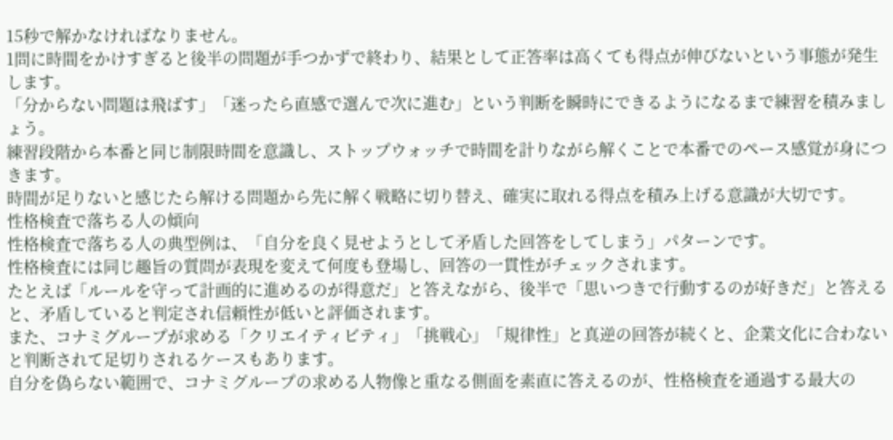15秒で解かなければなりません。
1問に時間をかけすぎると後半の問題が手つかずで終わり、結果として正答率は高くても得点が伸びないという事態が発生します。
「分からない問題は飛ばす」「迷ったら直感で選んで次に進む」という判断を瞬時にできるようになるまで練習を積みましょう。
練習段階から本番と同じ制限時間を意識し、ストップウォッチで時間を計りながら解くことで本番でのペース感覚が身につきます。
時間が足りないと感じたら解ける問題から先に解く戦略に切り替え、確実に取れる得点を積み上げる意識が大切です。
性格検査で落ちる人の傾向
性格検査で落ちる人の典型例は、「自分を良く見せようとして矛盾した回答をしてしまう」パターンです。
性格検査には同じ趣旨の質問が表現を変えて何度も登場し、回答の一貫性がチェックされます。
たとえば「ルールを守って計画的に進めるのが得意だ」と答えながら、後半で「思いつきで行動するのが好きだ」と答えると、矛盾していると判定され信頼性が低いと評価されます。
また、コナミグループが求める「クリエイティビティ」「挑戦心」「規律性」と真逆の回答が続くと、企業文化に合わないと判断されて足切りされるケースもあります。
自分を偽らない範囲で、コナミグループの求める人物像と重なる側面を素直に答えるのが、性格検査を通過する最大の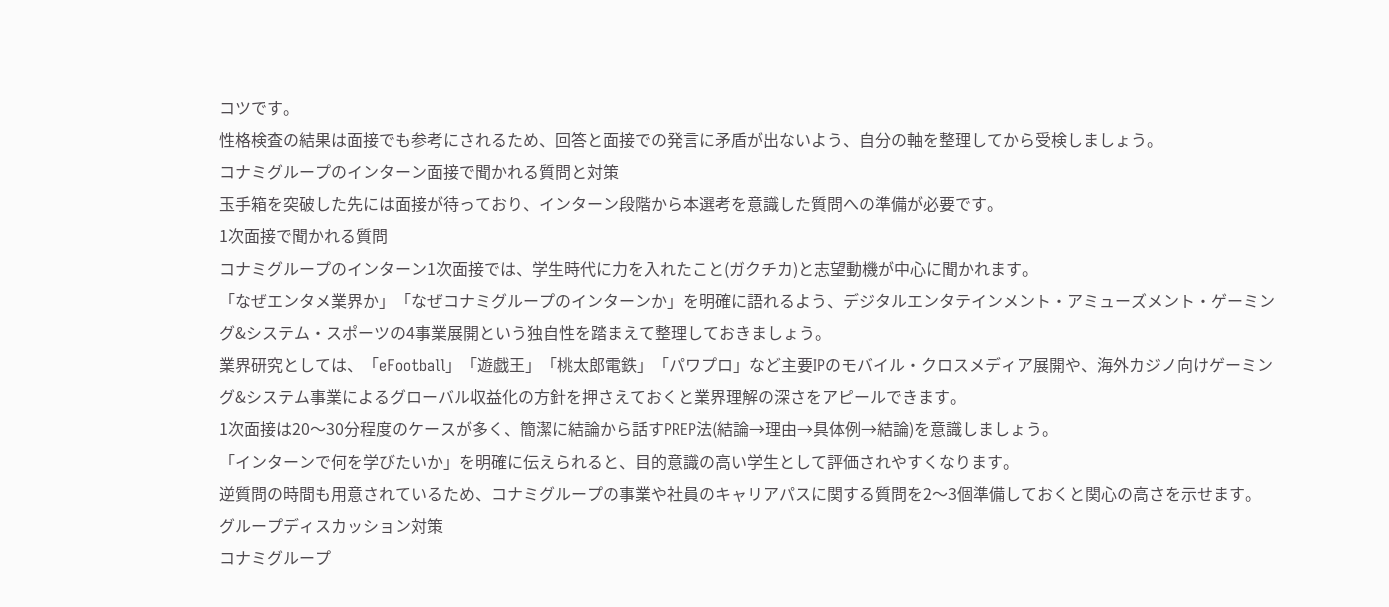コツです。
性格検査の結果は面接でも参考にされるため、回答と面接での発言に矛盾が出ないよう、自分の軸を整理してから受検しましょう。
コナミグループのインターン面接で聞かれる質問と対策
玉手箱を突破した先には面接が待っており、インターン段階から本選考を意識した質問への準備が必要です。
1次面接で聞かれる質問
コナミグループのインターン1次面接では、学生時代に力を入れたこと(ガクチカ)と志望動機が中心に聞かれます。
「なぜエンタメ業界か」「なぜコナミグループのインターンか」を明確に語れるよう、デジタルエンタテインメント・アミューズメント・ゲーミング&システム・スポーツの4事業展開という独自性を踏まえて整理しておきましょう。
業界研究としては、「eFootball」「遊戯王」「桃太郎電鉄」「パワプロ」など主要IPのモバイル・クロスメディア展開や、海外カジノ向けゲーミング&システム事業によるグローバル収益化の方針を押さえておくと業界理解の深さをアピールできます。
1次面接は20〜30分程度のケースが多く、簡潔に結論から話すPREP法(結論→理由→具体例→結論)を意識しましょう。
「インターンで何を学びたいか」を明確に伝えられると、目的意識の高い学生として評価されやすくなります。
逆質問の時間も用意されているため、コナミグループの事業や社員のキャリアパスに関する質問を2〜3個準備しておくと関心の高さを示せます。
グループディスカッション対策
コナミグループ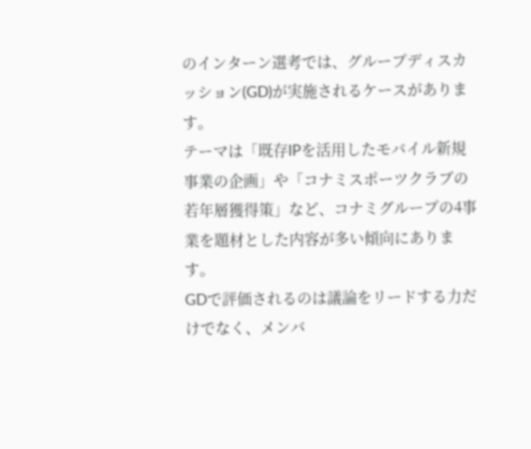のインターン選考では、グループディスカッション(GD)が実施されるケースがあります。
テーマは「既存IPを活用したモバイル新規事業の企画」や「コナミスポーツクラブの若年層獲得策」など、コナミグループの4事業を題材とした内容が多い傾向にあります。
GDで評価されるのは議論をリードする力だけでなく、メンバ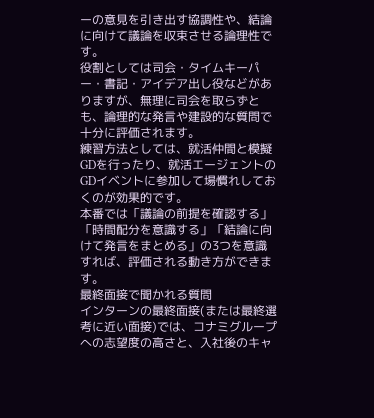ーの意見を引き出す協調性や、結論に向けて議論を収束させる論理性です。
役割としては司会・タイムキーパー・書記・アイデア出し役などがありますが、無理に司会を取らずとも、論理的な発言や建設的な質問で十分に評価されます。
練習方法としては、就活仲間と模擬GDを行ったり、就活エージェントのGDイベントに参加して場慣れしておくのが効果的です。
本番では「議論の前提を確認する」「時間配分を意識する」「結論に向けて発言をまとめる」の3つを意識すれば、評価される動き方ができます。
最終面接で聞かれる質問
インターンの最終面接(または最終選考に近い面接)では、コナミグループへの志望度の高さと、入社後のキャ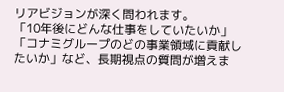リアビジョンが深く問われます。
「10年後にどんな仕事をしていたいか」「コナミグループのどの事業領域に貢献したいか」など、長期視点の質問が増えま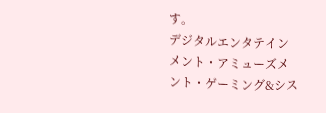す。
デジタルエンタテインメント・アミューズメント・ゲーミング&シス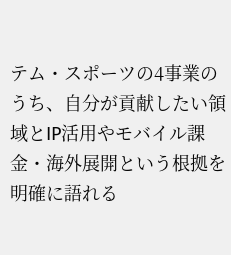テム・スポーツの4事業のうち、自分が貢献したい領域とIP活用やモバイル課金・海外展開という根拠を明確に語れる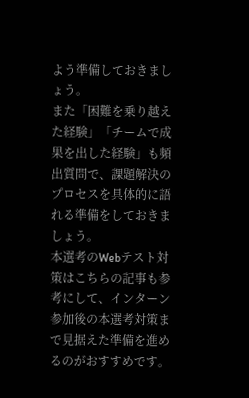よう準備しておきましょう。
また「困難を乗り越えた経験」「チームで成果を出した経験」も頻出質問で、課題解決のプロセスを具体的に語れる準備をしておきましょう。
本選考のWebテスト対策はこちらの記事も参考にして、インターン参加後の本選考対策まで見据えた準備を進めるのがおすすめです。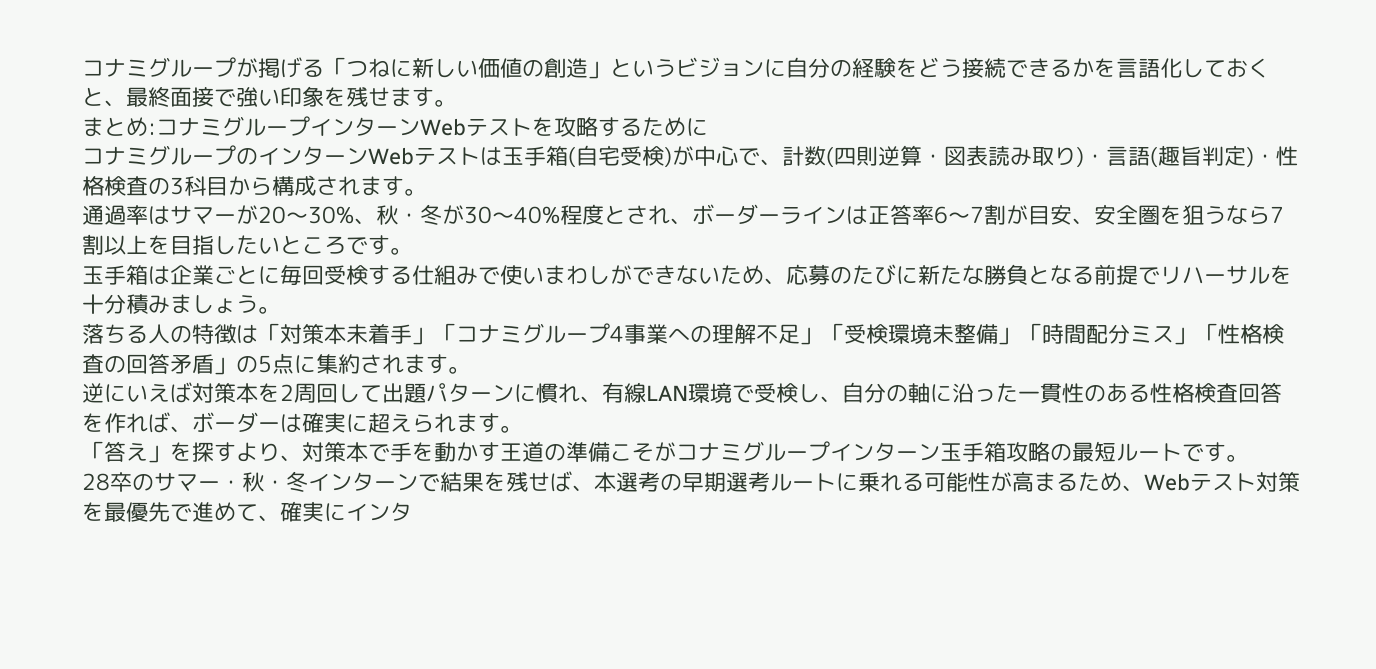コナミグループが掲げる「つねに新しい価値の創造」というビジョンに自分の経験をどう接続できるかを言語化しておくと、最終面接で強い印象を残せます。
まとめ:コナミグループインターンWebテストを攻略するために
コナミグループのインターンWebテストは玉手箱(自宅受検)が中心で、計数(四則逆算・図表読み取り)・言語(趣旨判定)・性格検査の3科目から構成されます。
通過率はサマーが20〜30%、秋・冬が30〜40%程度とされ、ボーダーラインは正答率6〜7割が目安、安全圏を狙うなら7割以上を目指したいところです。
玉手箱は企業ごとに毎回受検する仕組みで使いまわしができないため、応募のたびに新たな勝負となる前提でリハーサルを十分積みましょう。
落ちる人の特徴は「対策本未着手」「コナミグループ4事業への理解不足」「受検環境未整備」「時間配分ミス」「性格検査の回答矛盾」の5点に集約されます。
逆にいえば対策本を2周回して出題パターンに慣れ、有線LAN環境で受検し、自分の軸に沿った一貫性のある性格検査回答を作れば、ボーダーは確実に超えられます。
「答え」を探すより、対策本で手を動かす王道の準備こそがコナミグループインターン玉手箱攻略の最短ルートです。
28卒のサマー・秋・冬インターンで結果を残せば、本選考の早期選考ルートに乗れる可能性が高まるため、Webテスト対策を最優先で進めて、確実にインタ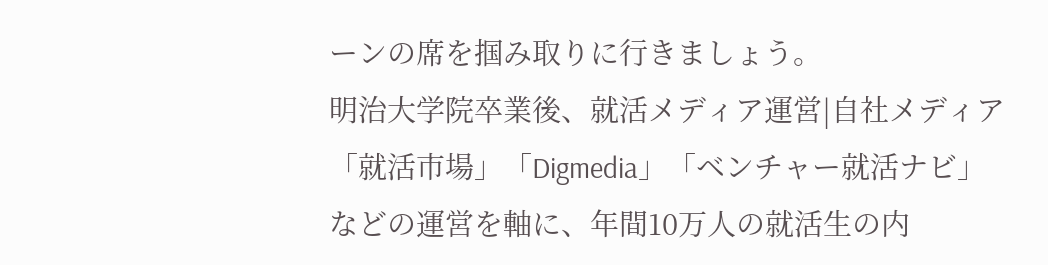ーンの席を掴み取りに行きましょう。
明治大学院卒業後、就活メディア運営|自社メディア「就活市場」「Digmedia」「ベンチャー就活ナビ」などの運営を軸に、年間10万人の就活生の内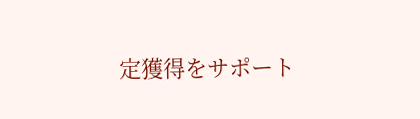定獲得をサポート